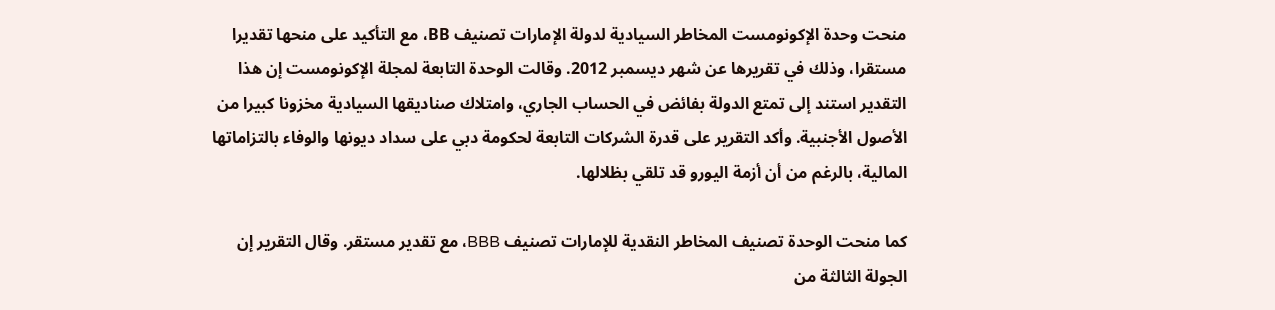منحت وحدة الإكونومست المخاطر السيادية لدولة الإمارات تصنيف BB، مع التأكيد على منحها تقديرا مستقرا، وذلك في تقريرها عن شهر ديسمبر 2012. وقالت الوحدة التابعة لمجلة الإكونومست إن هذا التقدير استند إلى تمتع الدولة بفائض في الحساب الجاري، وامتلاك صناديقها السيادية مخزونا كبيرا من الأصول الأجنبية. وأكد التقرير على قدرة الشركات التابعة لحكومة دبي على سداد ديونها والوفاء بالتزاماتها المالية، بالرغم من أن أزمة اليورو قد تلقي بظلالها.

كما منحت الوحدة تصنيف المخاطر النقدية للإمارات تصنيف BBB، مع تقدير مستقر. وقال التقرير إن الجولة الثالثة من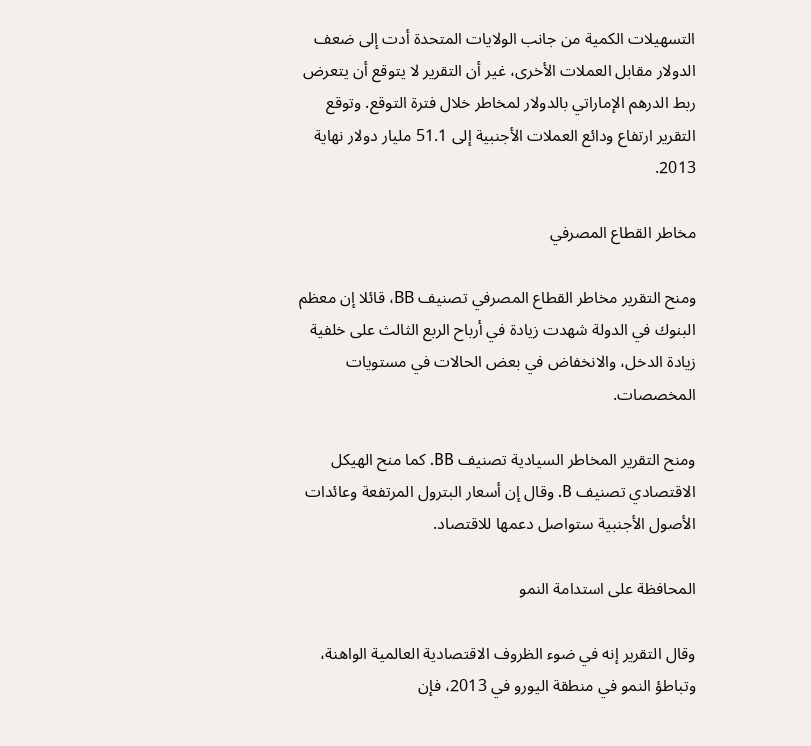التسهيلات الكمية من جانب الولايات المتحدة أدت إلى ضعف الدولار مقابل العملات الأخرى، غير أن التقرير لا يتوقع أن يتعرض ربط الدرهم الإماراتي بالدولار لمخاطر خلال فترة التوقع. وتوقع التقرير ارتفاع ودائع العملات الأجنبية إلى 51.1 مليار دولار نهاية 2013.

مخاطر القطاع المصرفي

ومنح التقرير مخاطر القطاع المصرفي تصنيف BB، قائلا إن معظم البنوك في الدولة شهدت زيادة في أرباح الربع الثالث على خلفية زيادة الدخل، والانخفاض في بعض الحالات في مستويات المخصصات.

ومنح التقرير المخاطر السيادية تصنيف BB. كما منح الهيكل الاقتصادي تصنيف B. وقال إن أسعار البترول المرتفعة وعائدات الأصول الأجنبية ستواصل دعمها للاقتصاد.

المحافظة على استدامة النمو

وقال التقرير إنه في ضوء الظروف الاقتصادية العالمية الواهنة، وتباطؤ النمو في منطقة اليورو في 2013، فإن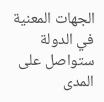الجهات المعنية في الدولة ستواصل على المدى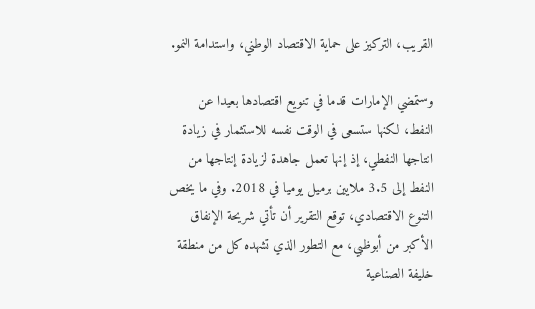القريب، التركيز على حماية الاقتصاد الوطني، واستدامة النمو.

وستمضي الإمارات قدما في تنويع اقتصادها بعيدا عن النفط، لكنها ستسعى في الوقت نفسه للاستثمار في زيادة انتاجها النفطي، إذ إنها تعمل جاهدة لزيادة إنتاجها من النفط إلى 3.5 ملايين برميل يوميا في 2018. وفي ما يخص التنوع الاقتصادي، توقع التقرير أن تأتي شريحة الإنفاق الأكبر من أبوظبي، مع التطور الذي تشهده كل من منطقة خليفة الصناعية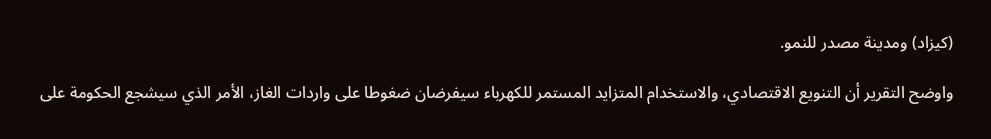(كيزاد) ومدينة مصدر للنمو.

واوضح التقرير أن التنويع الاقتصادي، والاستخدام المتزايد المستمر للكهرباء سيفرضان ضغوطا على واردات الغاز، الأمر الذي سيشجع الحكومة على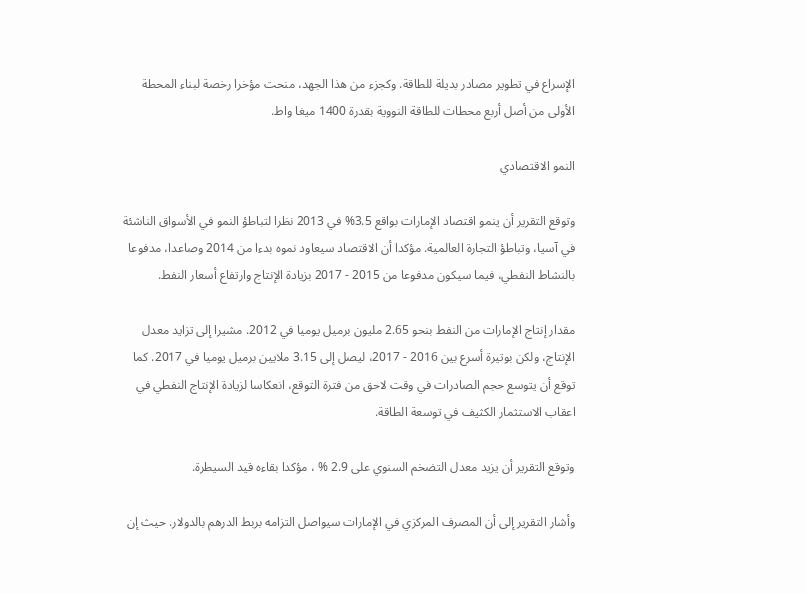الإسراع في تطوير مصادر بديلة للطاقة. وكجزء من هذا الجهد، منحت مؤخرا رخصة لبناء المحطة الأولى من أصل أربع محطات للطاقة النووية بقدرة 1400 ميغا واط.

النمو الاقتصادي

وتوقع التقرير أن ينمو اقتصاد الإمارات بواقع 3.5% في 2013 نظرا لتباطؤ النمو في الأسواق الناشئة في آسيا، وتباطؤ التجارة العالمية. مؤكدا أن الاقتصاد سيعاود نموه بدءا من 2014 وصاعدا، مدفوعا بالنشاط النفطي، فيما سيكون مدفوعا من 2015 - 2017 بزيادة الإنتاج وارتفاع أسعار النفط.

مقدار إنتاج الإمارات من النفط بنحو 2.65 مليون برميل يوميا في 2012. مشيرا إلى تزايد معدل الإنتاج، ولكن بوتيرة أسرع بين 2016 - 2017، ليصل إلى 3.15 ملايين برميل يوميا في 2017. كما توقع أن يتوسع حجم الصادرات في وقت لاحق من فترة التوقع، انعكاسا لزيادة الإنتاج النفطي في اعقاب الاستثمار الكثيف في توسعة الطاقة.

وتوقع التقرير أن يزيد معدل التضخم السنوي على 2.9 % ، مؤكدا بقاءه قيد السيطرة.

وأشار التقرير إلى أن المصرف المركزي في الإمارات سيواصل التزامه بربط الدرهم بالدولار. حيث إن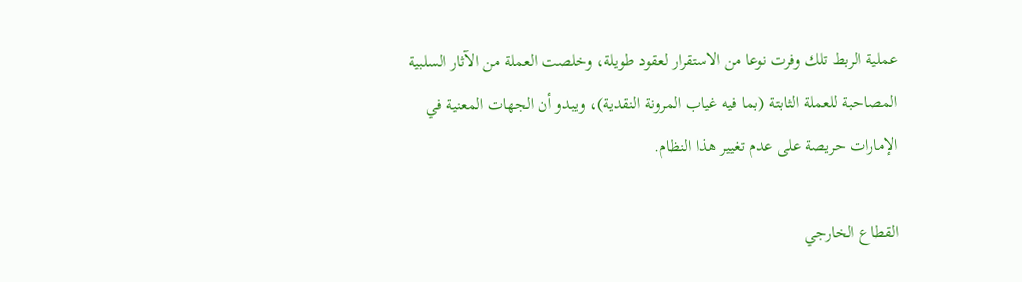عملية الربط تلك وفرت نوعا من الاستقرار لعقود طويلة، وخلصت العملة من الآثار السلبية المصاحبة للعملة الثابتة (بما فيه غياب المرونة النقدية)، ويبدو أن الجهات المعنية في الإمارات حريصة على عدم تغيير هذا النظام.

القطاع الخارجي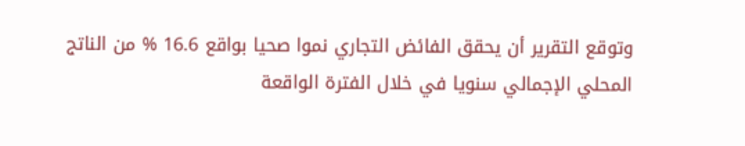وتوقع التقرير أن يحقق الفائض التجاري نموا صحيا بواقع 16.6 % من الناتج المحلي الإجمالي سنويا في خلال الفترة الواقعة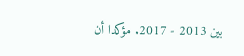بين 2013 - 2017. مؤكدا أن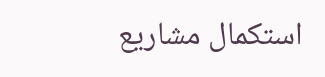استكمال مشاريع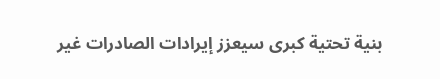بنية تحتية كبرى سيعزز إيرادات الصادرات غير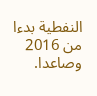النفطية بدءا من 2016 وصاعدا.